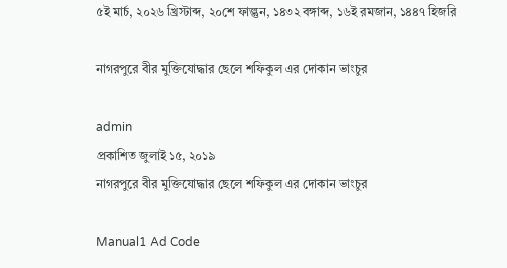৫ই মার্চ, ২০২৬ খ্রিস্টাব্দ, ২০শে ফাল্গুন, ১৪৩২ বঙ্গাব্দ, ১৬ই রমজান, ১৪৪৭ হিজরি

নাগরপুরে বীর মুক্তিযোদ্ধার ছেলে শফিকুল এর দোকান ভাংচুর

admin
প্রকাশিত জুলাই ১৫, ২০১৯
নাগরপুরে বীর মুক্তিযোদ্ধার ছেলে শফিকুল এর দোকান ভাংচুর

Manual1 Ad Code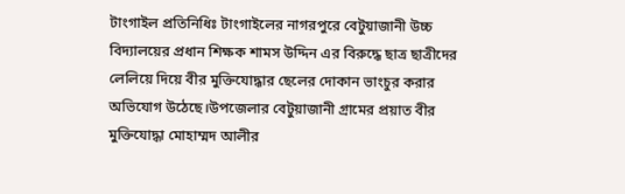টাংগাইল প্রতিনিধিঃ টাংগাইলের নাগরপুরে বেটুয়াজানী উচ্চ বিদ্যালয়ের প্রধান শিক্ষক শামস উদ্দিন এর বিরুদ্ধে ছাত্র ছাত্রীদের লেলিয়ে দিয়ে বীর মুক্তিযোদ্ধার ছেলের দোকান ভাংচুর করার অভিযোগ উঠেছে।উপজেলার বেটুয়াজানী গ্রামের প্রয়াত বীর মুক্তিযোদ্ধা মোহাম্মদ আলীর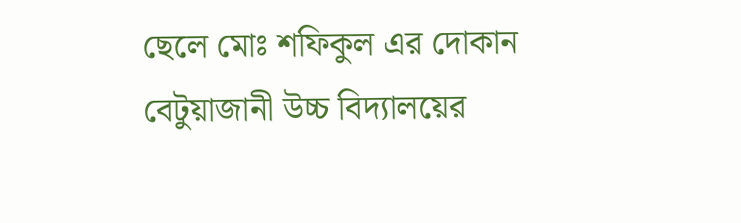ছেলে মোঃ শফিকুল এর দোকান বেটুয়াজানী উচ্চ বিদ্যালয়ের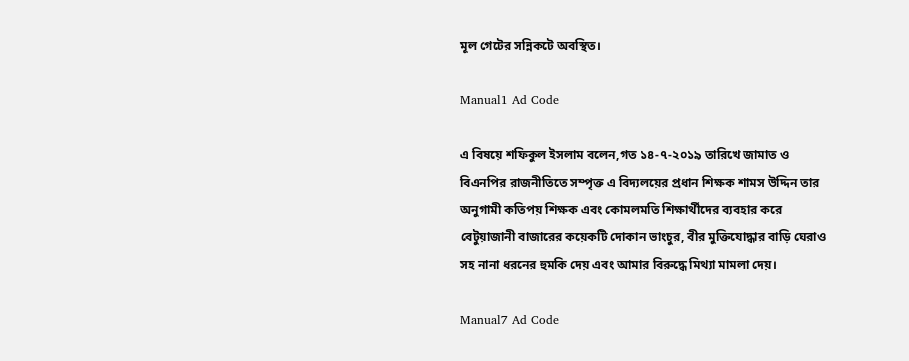মূল গেটের সন্নিকটে অবস্থিত।

Manual1 Ad Code

এ বিষয়ে শফিকুল ইসলাম বলেন,গত ১৪-৭-২০১৯ তারিখে জামাত ও বিএনপির রাজনীতিতে সম্পৃক্ত এ বিদ্যলয়ের প্রধান শিক্ষক শামস উদ্দিন তার অনুগামী কতিপয় শিক্ষক এবং কোমলমতি শিক্ষার্থীদের ব্যবহার করে বেটুয়াজানী বাজারের কয়েকটি দোকান ভাংচুর, বীর মুক্তিযোদ্ধার বাড়ি ঘেরাও সহ নানা ধরনের হুমকি দেয় এবং আমার বিরুদ্ধে মিথ্যা মামলা দেয়।

Manual7 Ad Code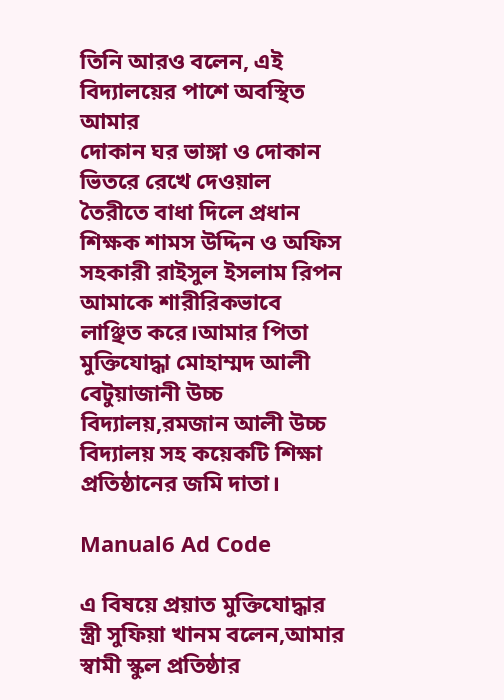তিনি আরও বলেন, এই বিদ্যালয়ের পাশে অবস্থিত আমার
দোকান ঘর ভাঙ্গা ও দোকান ভিতরে রেখে দেওয়াল তৈরীতে বাধা দিলে প্রধান শিক্ষক শামস উদ্দিন ও অফিস সহকারী রাইসুল ইসলাম রিপন আমাকে শারীরিকভাবে লাঞ্ছিত করে।আমার পিতা মুক্তিযোদ্ধা মোহাম্মদ আলী বেটুয়াজানী উচ্চ বিদ্যালয়,রমজান আলী উচ্চ বিদ্যালয় সহ কয়েকটি শিক্ষা প্রতিষ্ঠানের জমি দাতা।

Manual6 Ad Code

এ বিষয়ে প্রয়াত মুক্তিযোদ্ধার স্ত্রী সুফিয়া খানম বলেন,আমার স্বামী স্কুল প্রতিষ্ঠার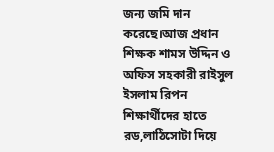জন্য জমি দান করেছে।আজ প্রধান শিক্ষক শামস উদ্দিন ও অফিস সহকারী রাইসুল ইসলাম রিপন শিক্ষার্থীদের হাতে রড,লাঠিসোটা দিয়ে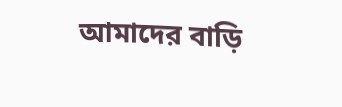আমাদের বাড়ি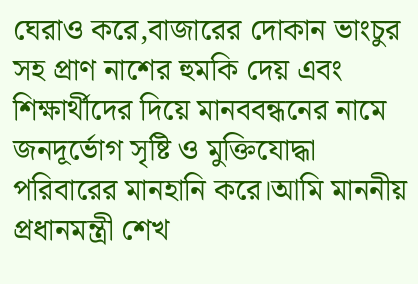ঘেরাও করে,বাজারের দোকান ভাংচুর সহ প্রাণ নাশের হুমকি দেয় এবং শিক্ষার্থীদের দিয়ে মানববন্ধনের নামে জনদূর্ভোগ সৃষ্টি ও মুক্তিযোদ্ধা পরিবারের মানহানি করে।আমি মাননীয় প্রধানমন্ত্রী শেখ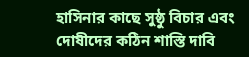হাসিনার কাছে সুষ্ঠু বিচার এবং দোষীদের কঠিন শাস্তি দাবি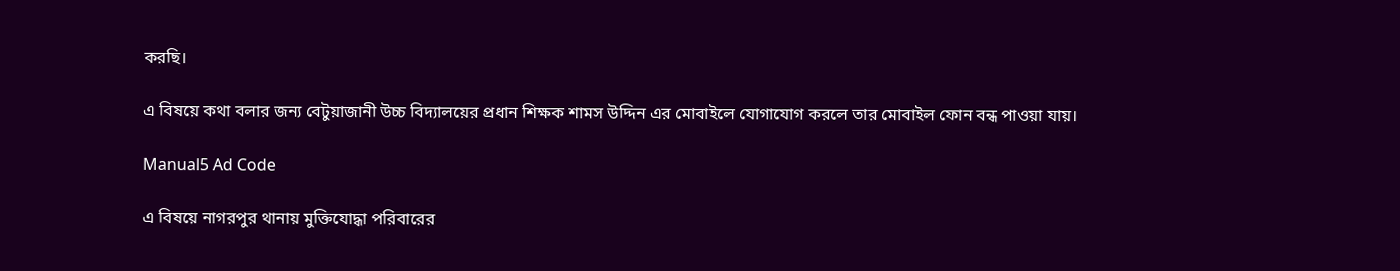করছি।

এ বিষয়ে কথা বলার জন্য বেটুয়াজানী উচ্চ বিদ্যালয়ের প্রধান শিক্ষক শামস উদ্দিন এর মোবাইলে যোগাযোগ করলে তার মোবাইল ফোন বন্ধ পাওয়া যায়।

Manual5 Ad Code

এ বিষয়ে নাগরপুর থানায় মুক্তিযোদ্ধা পরিবারের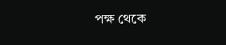পক্ষ থেকে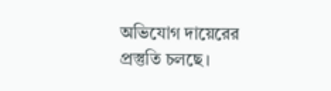অভিযোগ দায়েরের প্রস্তুতি চলছে।